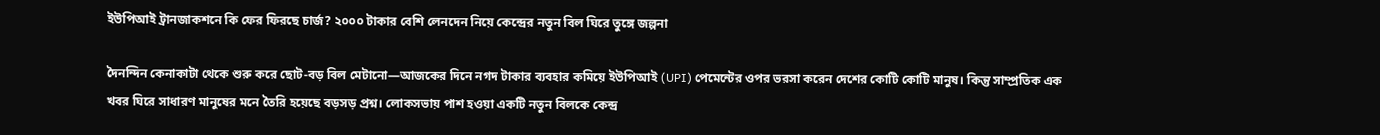ইউপিআই ট্রানজাকশনে কি ফের ফিরছে চার্জ? ২০০০ টাকার বেশি লেনদেন নিয়ে কেন্দ্রের নতুন বিল ঘিরে তুঙ্গে জল্পনা

দৈনন্দিন কেনাকাটা থেকে শুরু করে ছোট-বড় বিল মেটানো—আজকের দিনে নগদ টাকার ব্যবহার কমিয়ে ইউপিআই (UPI) পেমেন্টের ওপর ভরসা করেন দেশের কোটি কোটি মানুষ। কিন্তু সাম্প্রতিক এক খবর ঘিরে সাধারণ মানুষের মনে তৈরি হয়েছে বড়সড় প্রশ্ন। লোকসভায় পাশ হওয়া একটি নতুন বিলকে কেন্দ্র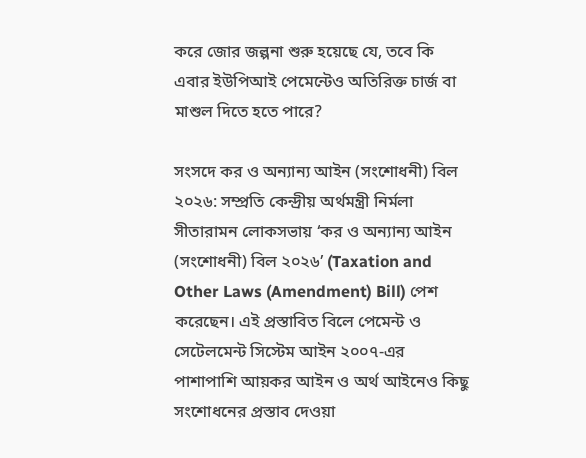করে জোর জল্পনা শুরু হয়েছে যে, তবে কি এবার ইউপিআই পেমেন্টেও অতিরিক্ত চার্জ বা মাশুল দিতে হতে পারে?

সংসদে কর ও অন্যান্য আইন (সংশোধনী) বিল ২০২৬: সম্প্রতি কেন্দ্রীয় অর্থমন্ত্রী নির্মলা সীতারামন লোকসভায় ‘কর ও অন্যান্য আইন (সংশোধনী) বিল ২০২৬’ (Taxation and Other Laws (Amendment) Bill) পেশ করেছেন। এই প্রস্তাবিত বিলে পেমেন্ট ও সেটেলমেন্ট সিস্টেম আইন ২০০৭-এর পাশাপাশি আয়কর আইন ও অর্থ আইনেও কিছু সংশোধনের প্রস্তাব দেওয়া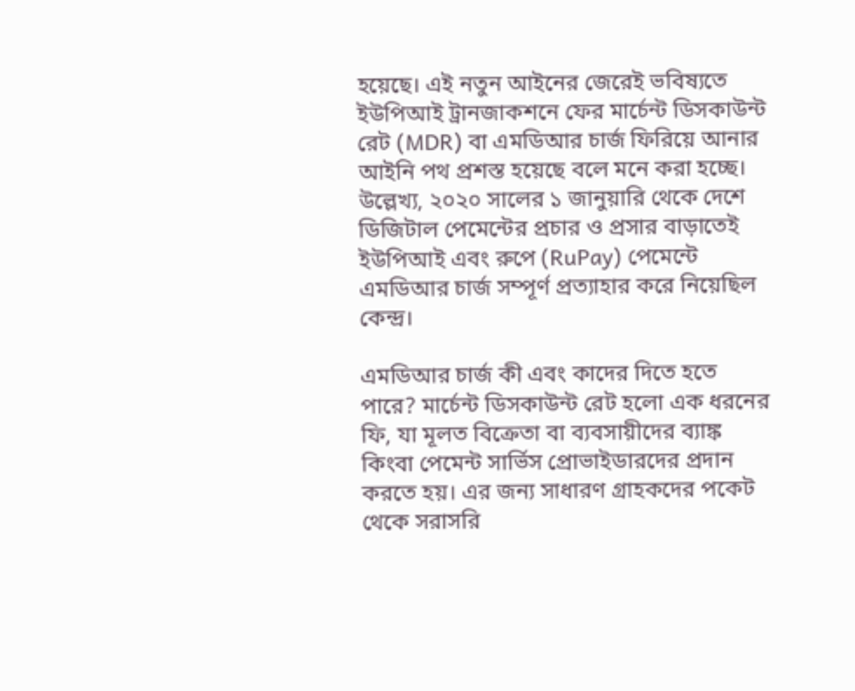হয়েছে। এই নতুন আইনের জেরেই ভবিষ্যতে ইউপিআই ট্রানজাকশনে ফের মার্চেন্ট ডিসকাউন্ট রেট (MDR) বা এমডিআর চার্জ ফিরিয়ে আনার আইনি পথ প্রশস্ত হয়েছে বলে মনে করা হচ্ছে। উল্লেখ্য, ২০২০ সালের ১ জানুয়ারি থেকে দেশে ডিজিটাল পেমেন্টের প্রচার ও প্রসার বাড়াতেই ইউপিআই এবং রুপে (RuPay) পেমেন্টে এমডিআর চার্জ সম্পূর্ণ প্রত্যাহার করে নিয়েছিল কেন্দ্র।

এমডিআর চার্জ কী এবং কাদের দিতে হতে পারে? মার্চেন্ট ডিসকাউন্ট রেট হলো এক ধরনের ফি, যা মূলত বিক্রেতা বা ব্যবসায়ীদের ব্যাঙ্ক কিংবা পেমেন্ট সার্ভিস প্রোভাইডারদের প্রদান করতে হয়। এর জন্য সাধারণ গ্রাহকদের পকেট থেকে সরাসরি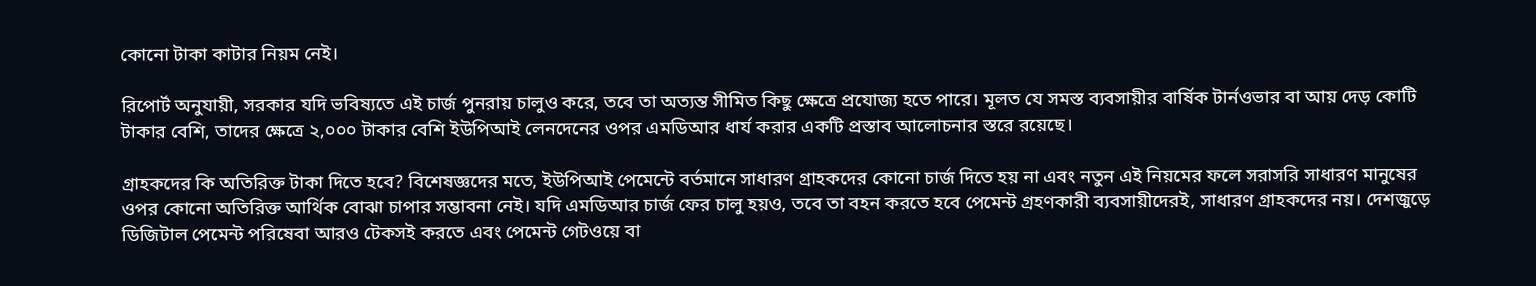কোনো টাকা কাটার নিয়ম নেই।

রিপোর্ট অনুযায়ী, সরকার যদি ভবিষ্যতে এই চার্জ পুনরায় চালুও করে, তবে তা অত্যন্ত সীমিত কিছু ক্ষেত্রে প্রযোজ্য হতে পারে। মূলত যে সমস্ত ব্যবসায়ীর বার্ষিক টার্নওভার বা আয় দেড় কোটি টাকার বেশি, তাদের ক্ষেত্রে ২,০০০ টাকার বেশি ইউপিআই লেনদেনের ওপর এমডিআর ধার্য করার একটি প্রস্তাব আলোচনার স্তরে রয়েছে।

গ্রাহকদের কি অতিরিক্ত টাকা দিতে হবে? বিশেষজ্ঞদের মতে, ইউপিআই পেমেন্টে বর্তমানে সাধারণ গ্রাহকদের কোনো চার্জ দিতে হয় না এবং নতুন এই নিয়মের ফলে সরাসরি সাধারণ মানুষের ওপর কোনো অতিরিক্ত আর্থিক বোঝা চাপার সম্ভাবনা নেই। যদি এমডিআর চার্জ ফের চালু হয়ও, তবে তা বহন করতে হবে পেমেন্ট গ্রহণকারী ব্যবসায়ীদেরই, সাধারণ গ্রাহকদের নয়। দেশজুড়ে ডিজিটাল পেমেন্ট পরিষেবা আরও টেকসই করতে এবং পেমেন্ট গেটওয়ে বা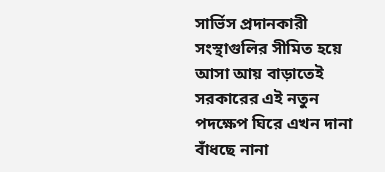সার্ভিস প্রদানকারী সংস্থাগুলির সীমিত হয়ে আসা আয় বাড়াতেই সরকারের এই নতুন পদক্ষেপ ঘিরে এখন দানা বাঁধছে নানা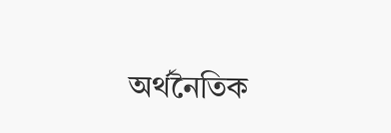অর্থনৈতিক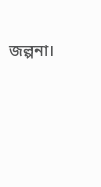জল্পনা।